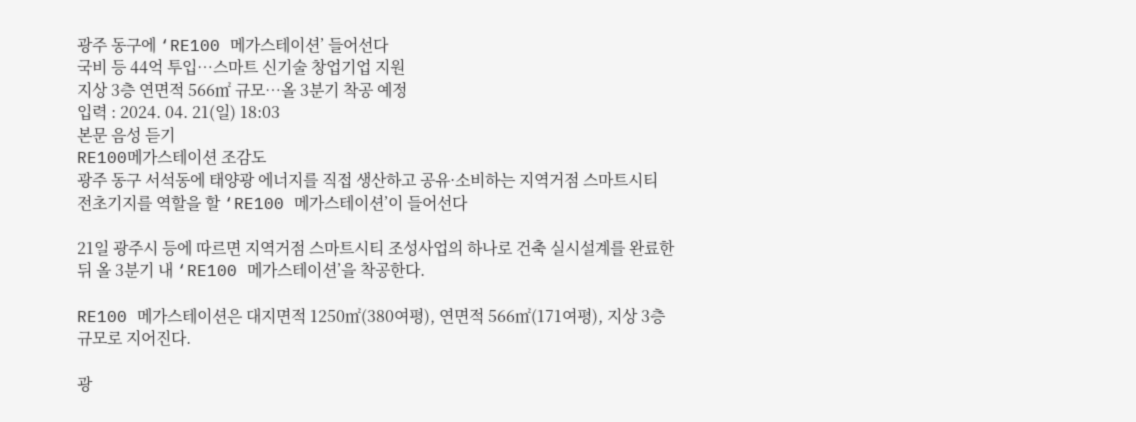광주 동구에 ‘RE100 메가스테이션’ 들어선다
국비 등 44억 투입…스마트 신기술 창업기업 지원
지상 3층 연면적 566㎡ 규모…올 3분기 착공 예정
입력 : 2024. 04. 21(일) 18:03
본문 음성 듣기
RE100메가스테이션 조감도
광주 동구 서석동에 태양광 에너지를 직접 생산하고 공유·소비하는 지역거점 스마트시티 전초기지를 역할을 할 ‘RE100 메가스테이션’이 들어선다

21일 광주시 등에 따르면 지역거점 스마트시티 조성사업의 하나로 건축 실시설계를 완료한 뒤 올 3분기 내 ‘RE100 메가스테이션’을 착공한다.

RE100 메가스테이션은 대지면적 1250㎡(380여평), 연면적 566㎡(171여평), 지상 3층 규모로 지어진다.

광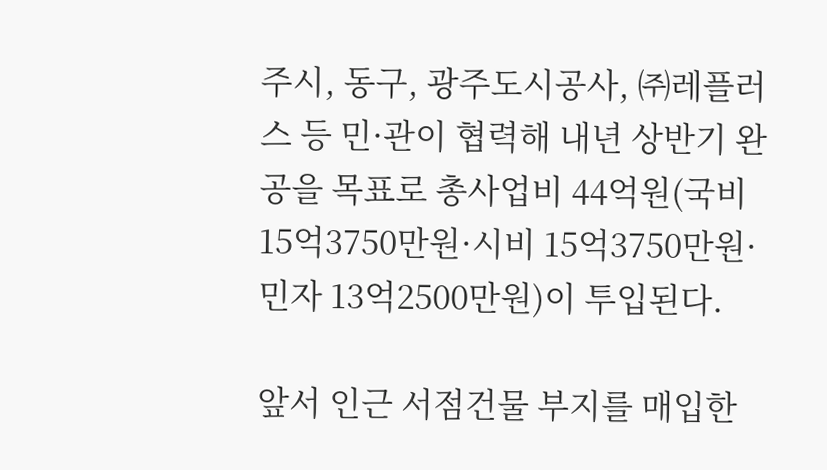주시, 동구, 광주도시공사, ㈜레플러스 등 민·관이 협력해 내년 상반기 완공을 목표로 총사업비 44억원(국비 15억3750만원·시비 15억3750만원·민자 13억2500만원)이 투입된다.

앞서 인근 서점건물 부지를 매입한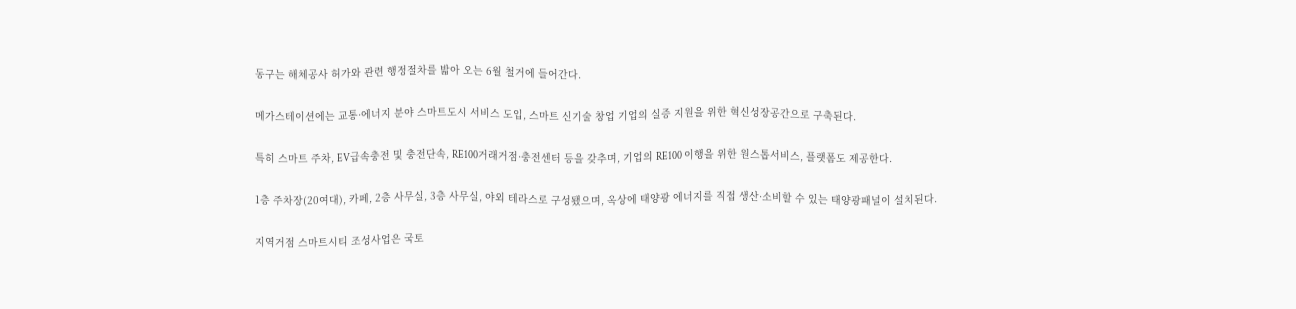동구는 해체공사 허가와 관련 행정절차를 밟아 오는 6월 철거에 들어간다.

메가스테이션에는 교통·에너지 분야 스마트도시 서비스 도입, 스마트 신기술 창업 기업의 실증 지원을 위한 혁신성장공간으로 구축된다.

특히 스마트 주차, EV급속충전 및 충전단속, RE100거래거점·충전센터 등을 갖추며, 기업의 RE100 이행을 위한 원스톱서비스, 플랫폼도 제공한다.

1층 주차장(20여대), 카페, 2층 사무실, 3층 사무실, 야외 테라스로 구성됐으며, 옥상에 태양광 에너지를 직접 생산·소비할 수 있는 태양광패널이 설치된다.

지역거점 스마트시티 조성사업은 국토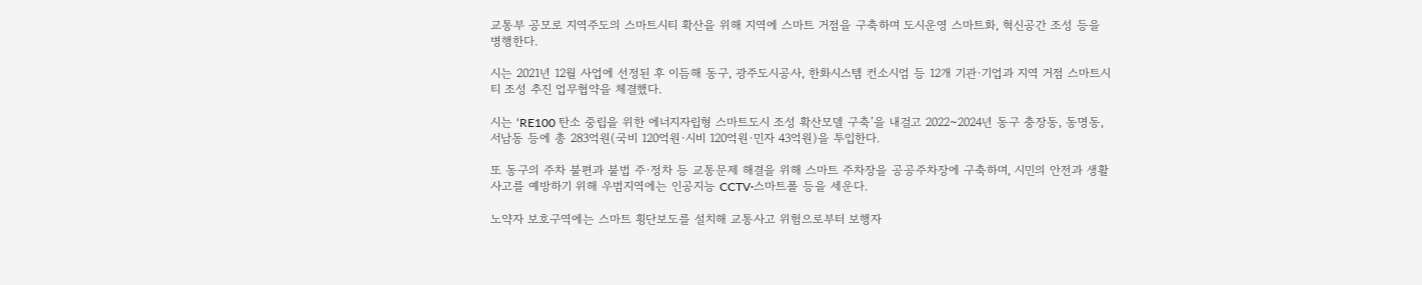교통부 공모로 지역주도의 스마트시티 확산을 위해 지역에 스마트 거점을 구축하며 도시운영 스마트화, 혁신공간 조성 등을 병행한다.

시는 2021년 12월 사업에 선정된 후 이듬해 동구, 광주도시공사, 한화시스템 컨소시엄 등 12개 기관·기업과 지역 거점 스마트시티 조성 추진 업무협약을 체결했다.

시는 ‘RE100 탄소 중립을 위한 에너지자립형 스마트도시 조성 확산모델 구축’을 내걸고 2022~2024년 동구 충장동, 동명동, 서남동 등에 총 283억원(국비 120억원·시비 120억원·민자 43억원)을 투입한다.

또 동구의 주차 불편과 불법 주·정차 등 교통문제 해결을 위해 스마트 주차장을 공공주차장에 구축하며, 시민의 안전과 생활사고를 예방하기 위해 우범지역에는 인공지능 CCTV·스마트폴 등을 세운다.

노약자 보호구역에는 스마트 횡단보도를 설치해 교통사고 위험으로부터 보행자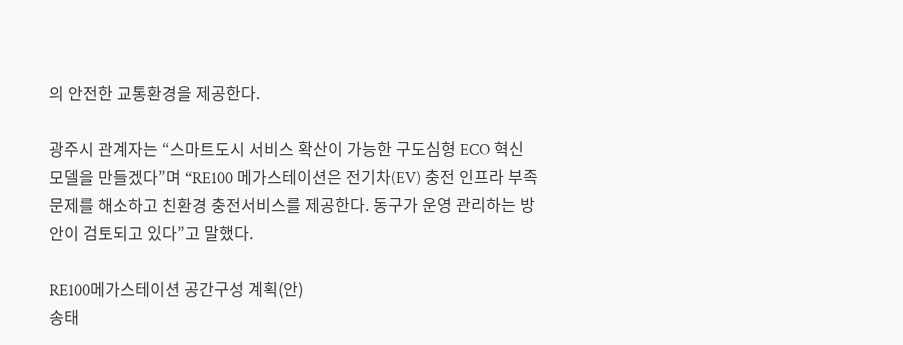의 안전한 교통환경을 제공한다.

광주시 관계자는 “스마트도시 서비스 확산이 가능한 구도심형 ECO 혁신모델을 만들겠다”며 “RE100 메가스테이션은 전기차(EV) 충전 인프라 부족 문제를 해소하고 친환경 충전서비스를 제공한다. 동구가 운영 관리하는 방안이 검토되고 있다”고 말했다.

RE100메가스테이션 공간구성 계획(안)
송태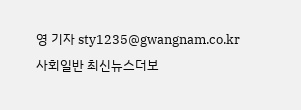영 기자 sty1235@gwangnam.co.kr
사회일반 최신뉴스더보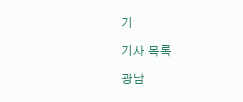기

기사 목록

광남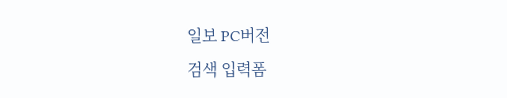일보 PC버전
검색 입력폼